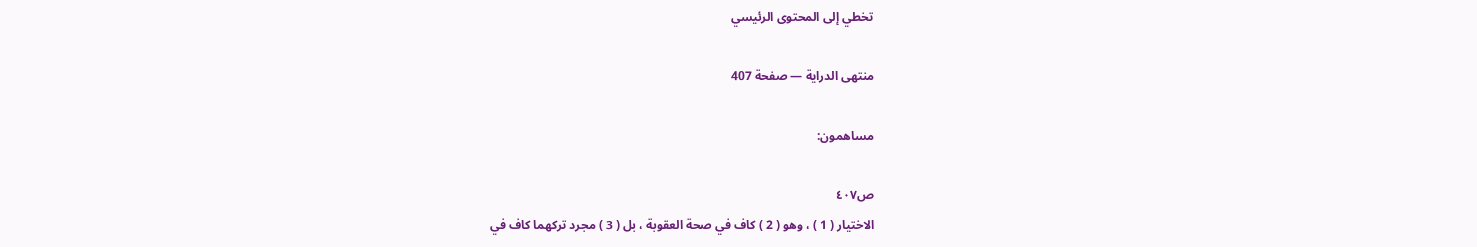تخطي إلى المحتوى الرئيسي

منتهى الدراية — صفحة 407

مساهمون:

ص٤٠٧
الاختيار ( 1 ) ، وهو ( 2 ) كاف في صحة العقوبة ، بل ( 3 ) مجرد تركهما كاف في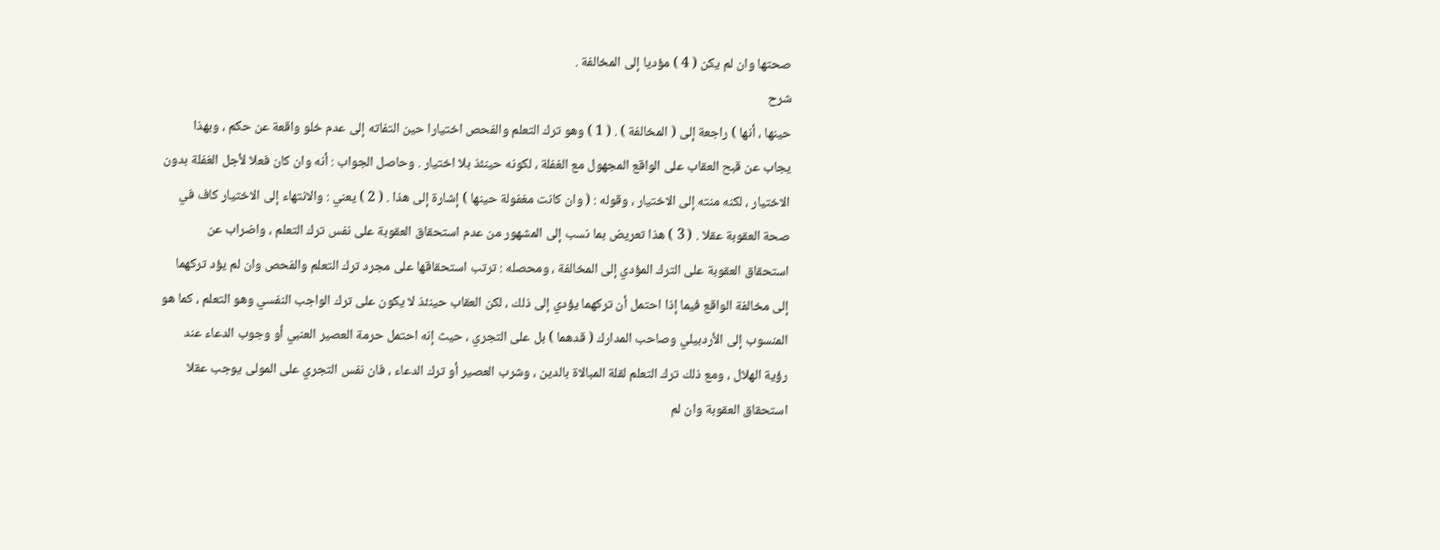صحتها وان لم يكن ( 4 ) مؤديا إلى المخالفة .
شرح
حينها ، أنها ) راجعة إلى ( المخالفة ) . ( 1 ) وهو ترك التعلم والفحص اختيارا حين التفاته إلى عدم خلو واقعة عن حكم ، وبهذا يجاب عن قبح العقاب على الواقع المجهول مع الغفلة ، لكونه حينئذ بلا اختيار . وحاصل الجواب : أنه وان كان فعلا لأجل الغفلة بدون الاختيار ، لكنه منته إلى الاختيار ، وقوله : ( وان كانت مغفولة حينها ) إشارة إلى هذا . ( 2 ) يعني : والانتهاء إلى الاختيار كاف في صحة العقوبة عقلا . ( 3 ) هذا تعريض بما نسب إلى المشهور من عدم استحقاق العقوبة على نفس ترك التعلم ، واضراب عن استحقاق العقوبة على الترك المؤدي إلى المخالفة ، ومحصله : ترتب استحقاقها على مجرد ترك التعلم والفحص وان لم يؤد تركهما إلى مخالفة الواقع فيما إذا احتمل أن تركهما يؤدي إلى ذلك ، لكن العقاب حينئذ لا يكون على ترك الواجب النفسي وهو التعلم ، كما هو المنسوب إلى الأردبيلي وصاحب المدارك ( قدهما ) بل على التجري ، حيث إنه احتمل حرمة العصير العنبي أو وجوب الدعاء عند رؤية الهلال ، ومع ذلك ترك التعلم لقلة المبالاة بالدين ، وشرب العصير أو ترك الدعاء ، فان نفس التجري على المولى يوجب عقلا استحقاق العقوبة وان لم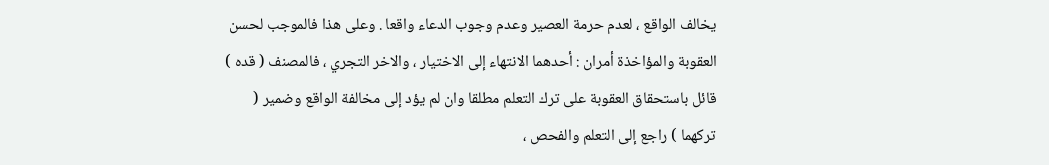يخالف الواقع ، لعدم حرمة العصير وعدم وجوب الدعاء واقعا . وعلى هذا فالموجب لحسن العقوبة والمؤاخذة أمران : أحدهما الانتهاء إلى الاختيار ، والاخر التجري ، فالمصنف ( قده ) قائل باستحقاق العقوبة على ترك التعلم مطلقا وان لم يؤد إلى مخالفة الواقع وضمير ( تركهما ) راجع إلى التعلم والفحص ،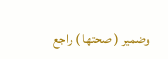وضمير ( صحتها ) راجع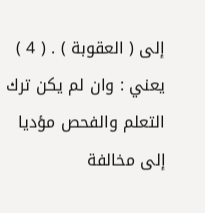إلى ( العقوبة ) . ( 4 ) يعني : وان لم يكن ترك التعلم والفحص مؤديا إلى مخالفة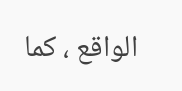الواقع ، كما